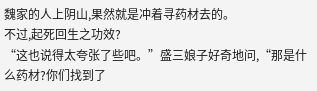魏家的人上阴山,果然就是冲着寻药材去的。
不过,起死回生之功效?
“这也说得太夸张了些吧。”盛三娘子好奇地问,“那是什么药材?你们找到了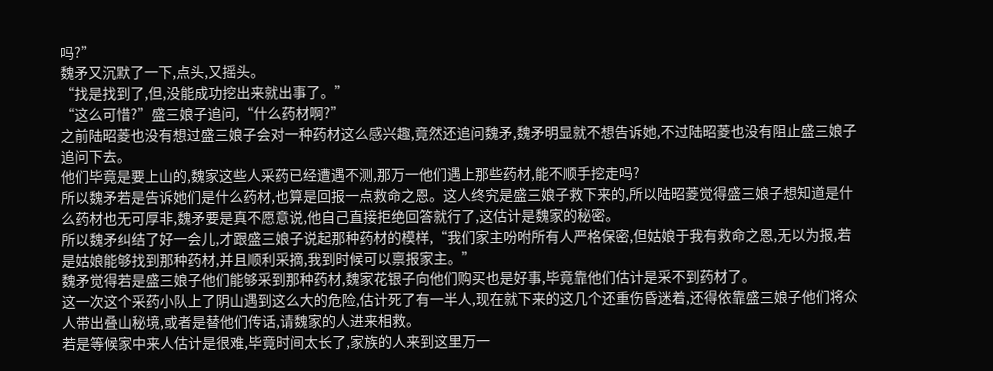吗?”
魏矛又沉默了一下,点头,又摇头。
“找是找到了,但,没能成功挖出来就出事了。”
“这么可惜?”盛三娘子追问,“什么药材啊?”
之前陆昭菱也没有想过盛三娘子会对一种药材这么感兴趣,竟然还追问魏矛,魏矛明显就不想告诉她,不过陆昭菱也没有阻止盛三娘子追问下去。
他们毕竟是要上山的,魏家这些人采药已经遭遇不测,那万一他们遇上那些药材,能不顺手挖走吗?
所以魏矛若是告诉她们是什么药材,也算是回报一点救命之恩。这人终究是盛三娘子救下来的,所以陆昭菱觉得盛三娘子想知道是什么药材也无可厚非,魏矛要是真不愿意说,他自己直接拒绝回答就行了,这估计是魏家的秘密。
所以魏矛纠结了好一会儿,才跟盛三娘子说起那种药材的模样,“我们家主吩咐所有人严格保密,但姑娘于我有救命之恩,无以为报,若是姑娘能够找到那种药材,并且顺利采摘,我到时候可以禀报家主。”
魏矛觉得若是盛三娘子他们能够采到那种药材,魏家花银子向他们购买也是好事,毕竟靠他们估计是采不到药材了。
这一次这个采药小队上了阴山遇到这么大的危险,估计死了有一半人,现在就下来的这几个还重伤昏迷着,还得依靠盛三娘子他们将众人带出叠山秘境,或者是替他们传话,请魏家的人进来相救。
若是等候家中来人估计是很难,毕竟时间太长了,家族的人来到这里万一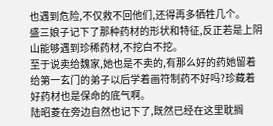也遇到危险,不仅救不回他们,还得再多牺牲几个。
盛三娘子记下了那种药材的形状和特征,反正若是上阴山能够遇到珍稀药材,不挖白不挖。
至于说卖给魏家,她也是不卖的,有那么好的药她留着给第一玄门的弟子以后学着画符制药不好吗?珍藏着好药材也是保命的底气啊。
陆昭菱在旁边自然也记下了,既然已经在这里耽搁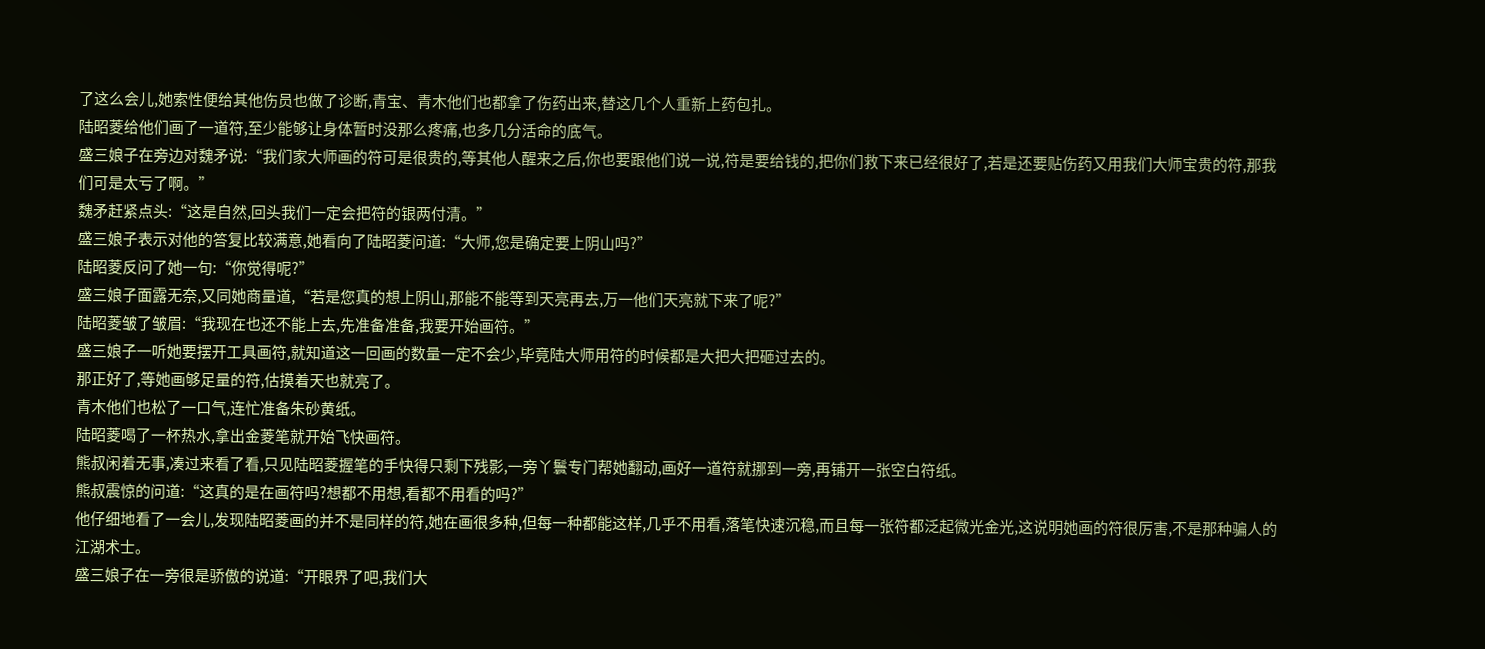了这么会儿,她索性便给其他伤员也做了诊断,青宝、青木他们也都拿了伤药出来,替这几个人重新上药包扎。
陆昭菱给他们画了一道符,至少能够让身体暂时没那么疼痛,也多几分活命的底气。
盛三娘子在旁边对魏矛说:“我们家大师画的符可是很贵的,等其他人醒来之后,你也要跟他们说一说,符是要给钱的,把你们救下来已经很好了,若是还要贴伤药又用我们大师宝贵的符,那我们可是太亏了啊。”
魏矛赶紧点头:“这是自然,回头我们一定会把符的银两付清。”
盛三娘子表示对他的答复比较满意,她看向了陆昭菱问道:“大师,您是确定要上阴山吗?”
陆昭菱反问了她一句:“你觉得呢?”
盛三娘子面露无奈,又同她商量道,“若是您真的想上阴山,那能不能等到天亮再去,万一他们天亮就下来了呢?”
陆昭菱皱了皱眉:“我现在也还不能上去,先准备准备,我要开始画符。”
盛三娘子一听她要摆开工具画符,就知道这一回画的数量一定不会少,毕竟陆大师用符的时候都是大把大把砸过去的。
那正好了,等她画够足量的符,估摸着天也就亮了。
青木他们也松了一口气,连忙准备朱砂黄纸。
陆昭菱喝了一杯热水,拿出金菱笔就开始飞快画符。
熊叔闲着无事,凑过来看了看,只见陆昭菱握笔的手快得只剩下残影,一旁丫鬟专门帮她翻动,画好一道符就挪到一旁,再铺开一张空白符纸。
熊叔震惊的问道:“这真的是在画符吗?想都不用想,看都不用看的吗?”
他仔细地看了一会儿,发现陆昭菱画的并不是同样的符,她在画很多种,但每一种都能这样,几乎不用看,落笔快速沉稳,而且每一张符都泛起微光金光,这说明她画的符很厉害,不是那种骗人的江湖术士。
盛三娘子在一旁很是骄傲的说道:“开眼界了吧,我们大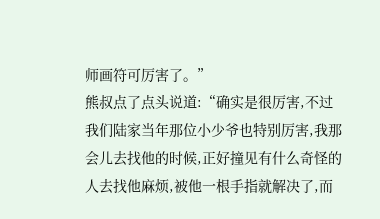师画符可厉害了。”
熊叔点了点头说道:“确实是很厉害,不过我们陆家当年那位小少爷也特别厉害,我那会儿去找他的时候,正好撞见有什么奇怪的人去找他麻烦,被他一根手指就解决了,而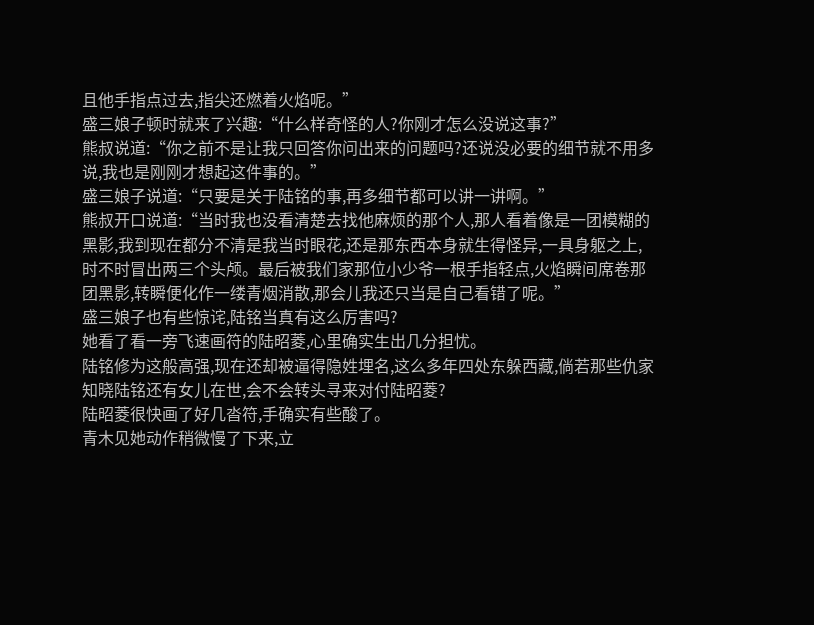且他手指点过去,指尖还燃着火焰呢。”
盛三娘子顿时就来了兴趣:“什么样奇怪的人?你刚才怎么没说这事?”
熊叔说道:“你之前不是让我只回答你问出来的问题吗?还说没必要的细节就不用多说,我也是刚刚才想起这件事的。”
盛三娘子说道:“只要是关于陆铭的事,再多细节都可以讲一讲啊。”
熊叔开口说道:“当时我也没看清楚去找他麻烦的那个人,那人看着像是一团模糊的黑影,我到现在都分不清是我当时眼花,还是那东西本身就生得怪异,一具身躯之上,时不时冒出两三个头颅。最后被我们家那位小少爷一根手指轻点,火焰瞬间席卷那团黑影,转瞬便化作一缕青烟消散,那会儿我还只当是自己看错了呢。”
盛三娘子也有些惊诧,陆铭当真有这么厉害吗?
她看了看一旁飞速画符的陆昭菱,心里确实生出几分担忧。
陆铭修为这般高强,现在还却被逼得隐姓埋名,这么多年四处东躲西藏,倘若那些仇家知晓陆铭还有女儿在世,会不会转头寻来对付陆昭菱?
陆昭菱很快画了好几沓符,手确实有些酸了。
青木见她动作稍微慢了下来,立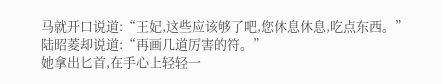马就开口说道:“王妃,这些应该够了吧,您休息休息,吃点东西。”
陆昭菱却说道:“再画几道厉害的符。”
她拿出匕首,在手心上轻轻一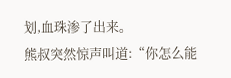划,血珠渗了出来。
熊叔突然惊声叫道:“你怎么能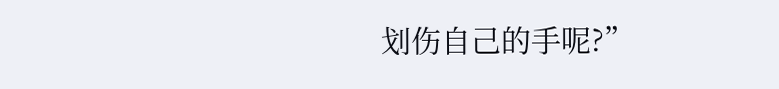划伤自己的手呢?”